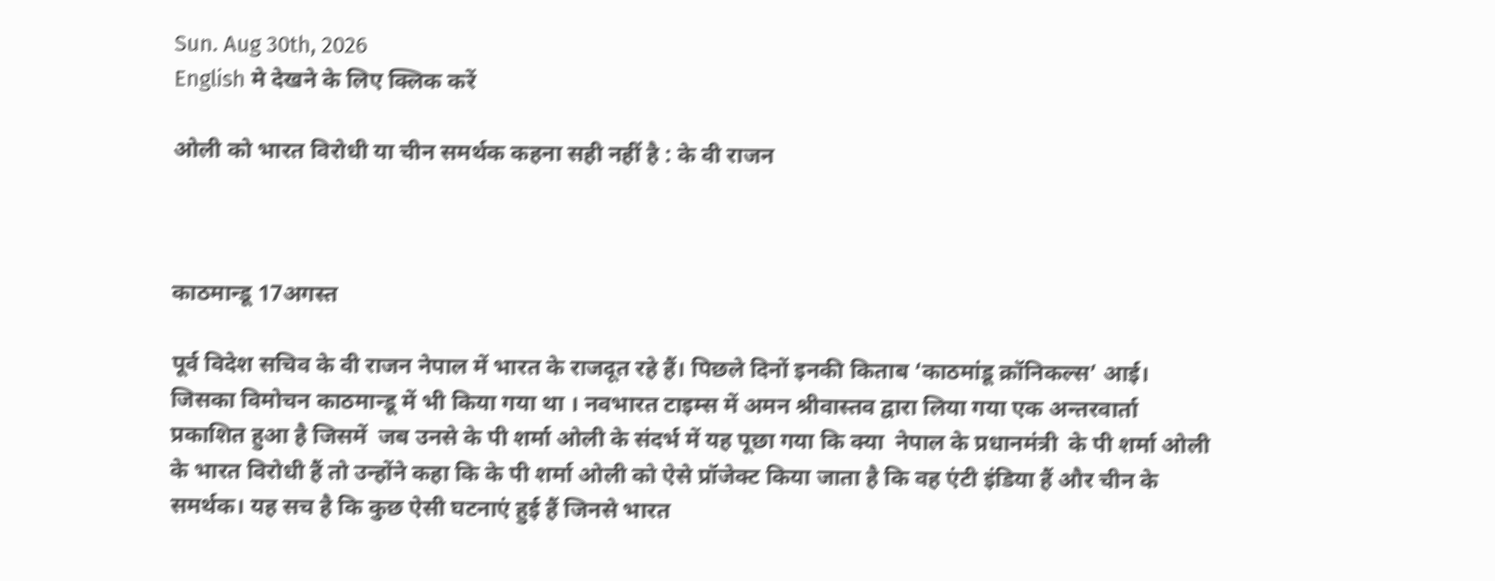Sun. Aug 30th, 2026
English मे देखने के लिए क्लिक करें

ओली को भारत विरोधी या चीन समर्थक कहना सही नहीं है : के वी राजन



काठमान्डू 17अगस्त

पूर्व विदेश सचिव के वी राजन नेपाल में भारत के राजदूत रहे हैं। पिछले दिनों इनकी किताब ‘काठमांडू क्रॉनिकल्स’ आई। जिसका विमोचन काठमान्डू में भी किया गया था । नवभारत टाइम्स में अमन श्रीवास्तव द्वारा लिया गया एक अन्तरवार्ता प्रकाशित हुआ है जिसमें  जब उनसे के पी शर्मा ओली के संदर्भ में यह पूछा गया कि क्या  नेपाल के प्रधानमंत्री  के पी शर्मा ओली के भारत विरोधी हैं तो उन्होंने कहा कि के पी शर्मा ओली को ऐसे प्रॉजेक्ट किया जाता है कि वह एंटी इंडिया हैं और चीन के समर्थक। यह सच है कि कुछ ऐसी घटनाएं हुई हैं जिनसे भारत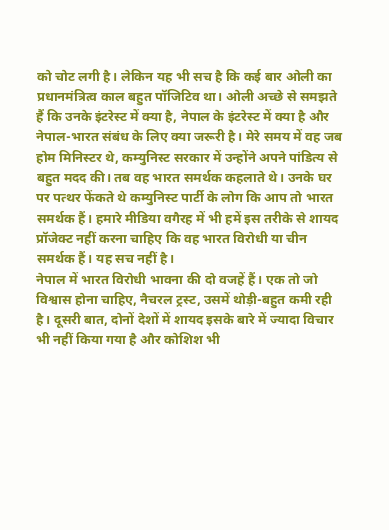को चोट लगी है। लेकिन यह भी सच है कि कई बार ओली का प्रधानमंत्रित्व काल बहुत पॉजिटिव था। ओली अच्छे से समझते हैं कि उनके इंटरेस्ट में क्या है, नेपाल के इंटरेस्ट में क्या है और नेपाल-भारत संबंध के लिए क्या जरूरी है। मेरे समय में वह जब होम मिनिस्टर थे, कम्युनिस्ट सरकार में उन्होंने अपने पांडित्य से बहुत मदद की। तब वह भारत समर्थक कहलाते थे। उनके घर पर पत्थर फेंकते थे कम्युनिस्ट पार्टी के लोग कि आप तो भारत समर्थक हैं। हमारे मीडिया वगैरह में भी हमें इस तरीके से शायद प्रॉजेक्ट नहीं करना चाहिए कि वह भारत विरोधी या चीन समर्थक हैं। यह सच नहीं है।
नेपाल में भारत विरोधी भावना की दो वजहें हैं। एक तो जो विश्वास होना चाहिए, नैचरल ट्रस्ट, उसमें थोड़ी-बहुत कमी रही है। दूसरी बात, दोनों देशों में शायद इसके बारे में ज्यादा विचार भी नहीं किया गया है और कोशिश भी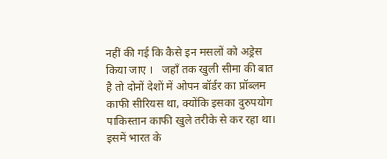नहीं की गई कि कैसे इन मसलों को अड्रेस किया जाए ।   जहाँ तक खुली सीमा की बात है तो दोनों देशों में ओपन बॉर्डर का प्रॉब्लम काफी सीरियस था, क्योंकि इसका दुरुपयोग पाकिस्तान काफी खुले तरीके से कर रहा था। इसमें भारत के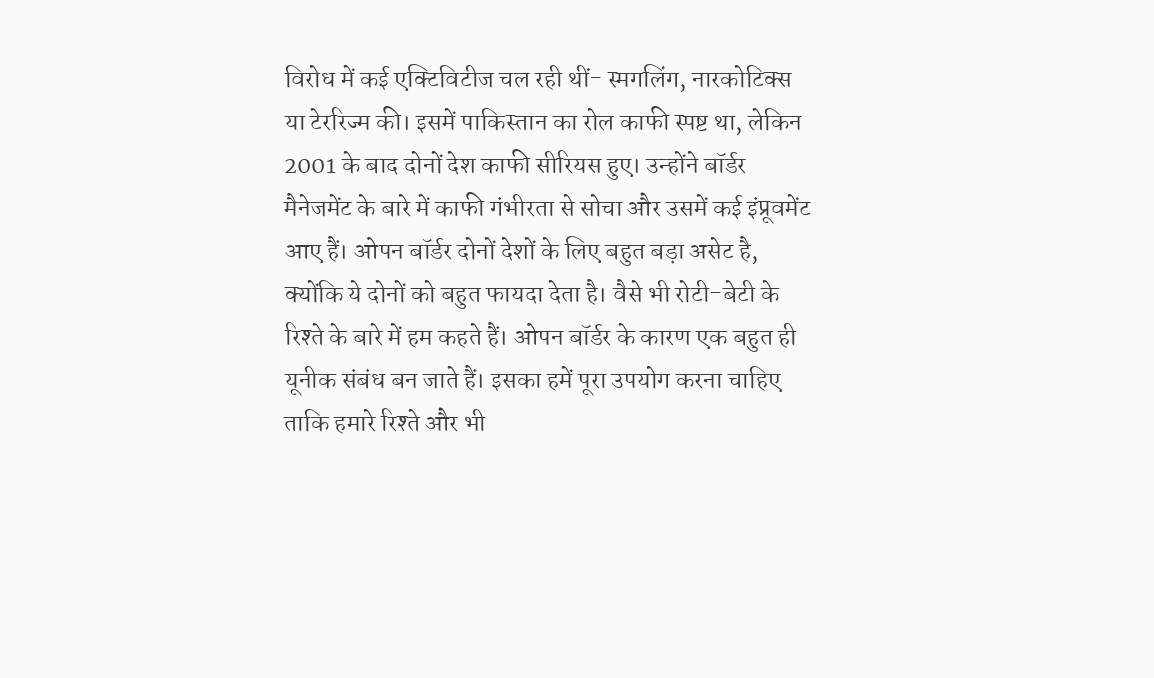विरोध में कई एक्टिविटीज चल रही थीं- स्मगलिंग, नारकोटिक्स या टेररिज्म की। इसमें पाकिस्तान का रोल काफी स्पष्ट था, लेकिन 2001 के बाद दोनों देश काफी सीरियस हुए। उन्होंने बॉर्डर मैनेजमेंट के बारे में काफी गंभीरता से सोचा और उसमें कई इंप्रूवमेंट आए हैं। ओपन बॉर्डर दोनों देशों के लिए बहुत बड़ा असेट है, क्योंकि ये दोनों को बहुत फायदा देता है। वैसे भी रोटी-बेटी के रिश्ते के बारे में हम कहते हैं। ओपन बॉर्डर के कारण एक बहुत ही यूनीक संबंध बन जाते हैं। इसका हमें पूरा उपयोग करना चाहिए ताकि हमारे रिश्ते और भी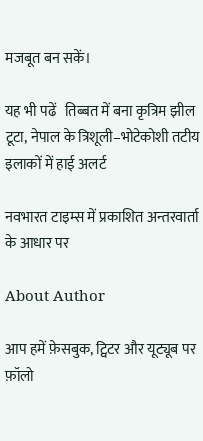मजबूत बन सकें।

यह भी पढें   तिब्बत में बना कृत्रिम झील टूटा, नेपाल के त्रिशूली–भोटेकोशी तटीय इलाकों में हाई अलर्ट

नवभारत टाइम्स में प्रकाशित अन्तरवार्ता के आधार पर

About Author

आप हमें फ़ेसबुक, ट्विटर और यूट्यूब पर फ़ॉलो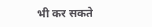भी कर सकते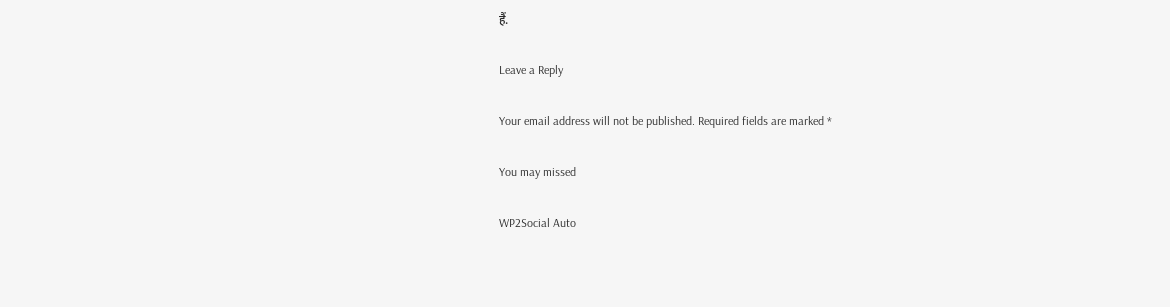हैं.

Leave a Reply

Your email address will not be published. Required fields are marked *

You may missed

WP2Social Auto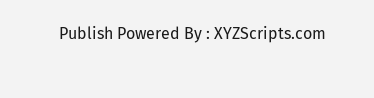Publish Powered By : XYZScripts.com